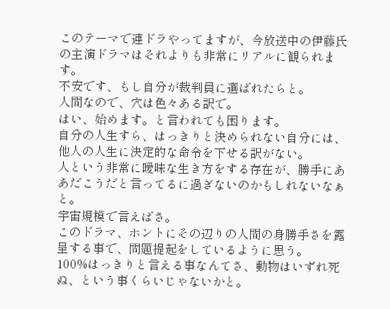このテーマで連ドラやってますが、今放送中の伊藤氏の主演ドラマはそれよりも非常にリアルに観られます。
不安です、もし自分が裁判員に選ばれたらと。
人間なので、穴は色々ある訳で。
はい、始めます。と言われても困ります。
自分の人生すら、はっきりと決められない自分には、他人の人生に決定的な命令を下せる訳がない。
人という非常に曖昧な生き方をする存在が、勝手にああだこうだと言ってるに過ぎないのかもしれないなぁと。
宇宙規模で言えばさ。
このドラマ、ホントにその辺りの人間の身勝手さを露呈する事で、問題提起をしているように思う。
100%はっきりと言える事なんてさ、動物はいずれ死ぬ、という事くらいじゃないかと。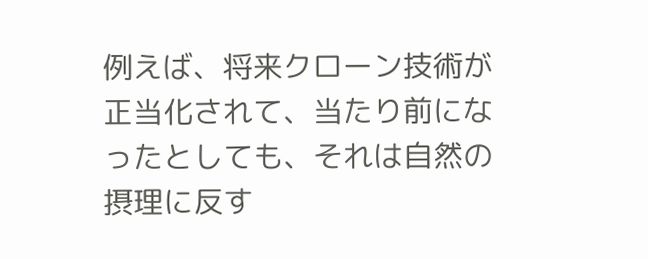例えば、将来クローン技術が正当化されて、当たり前になったとしても、それは自然の摂理に反す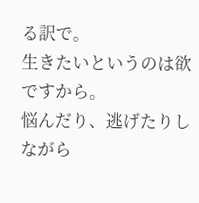る訳で。
生きたいというのは欲ですから。
悩んだり、逃げたりしながら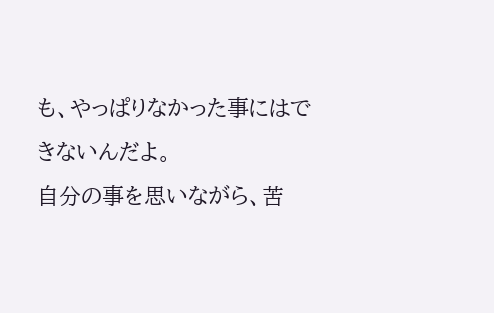も、やっぱりなかった事にはできないんだよ。
自分の事を思いながら、苦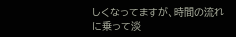しくなってますが、時間の流れに乗って淡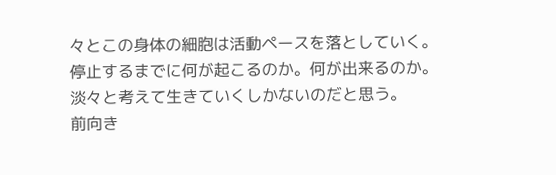々とこの身体の細胞は活動ペースを落としていく。
停止するまでに何が起こるのか。何が出来るのか。
淡々と考えて生きていくしかないのだと思う。
前向き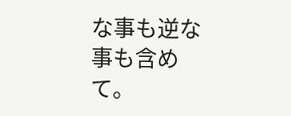な事も逆な事も含めて。